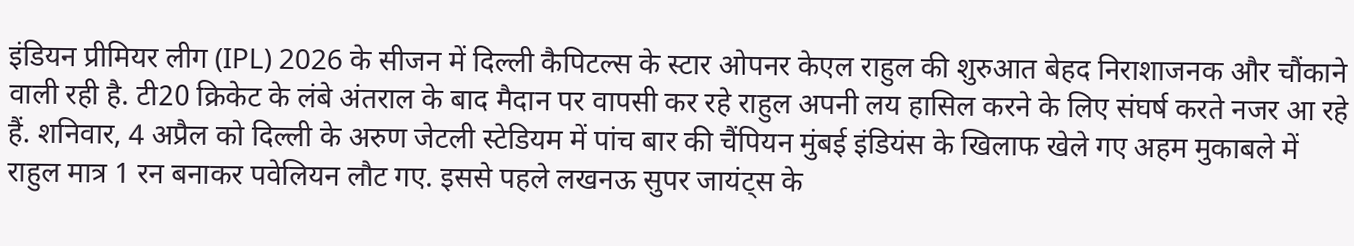इंडियन प्रीमियर लीग (IPL) 2026 के सीजन में दिल्ली कैपिटल्स के स्टार ओपनर केएल राहुल की शुरुआत बेहद निराशाजनक और चौंकाने वाली रही है. टी20 क्रिकेट के लंबे अंतराल के बाद मैदान पर वापसी कर रहे राहुल अपनी लय हासिल करने के लिए संघर्ष करते नजर आ रहे हैं. शनिवार, 4 अप्रैल को दिल्ली के अरुण जेटली स्टेडियम में पांच बार की चैंपियन मुंबई इंडियंस के खिलाफ खेले गए अहम मुकाबले में राहुल मात्र 1 रन बनाकर पवेलियन लौट गए. इससे पहले लखनऊ सुपर जायंट्स के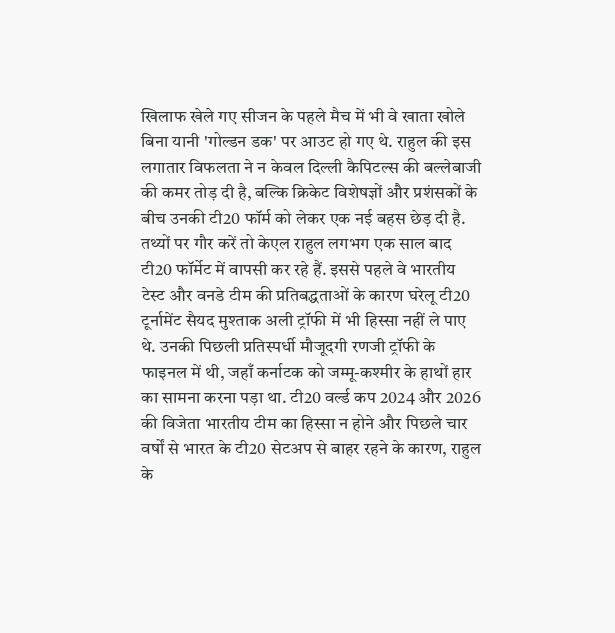खिलाफ खेले गए सीजन के पहले मैच में भी वे खाता खोले बिना यानी 'गोल्डन डक' पर आउट हो गए थे. राहुल की इस लगातार विफलता ने न केवल दिल्ली कैपिटल्स की बल्लेबाजी की कमर तोड़ दी है, बल्कि क्रिकेट विशेषज्ञों और प्रशंसकों के बीच उनकी टी20 फॉर्म को लेकर एक नई बहस छेड़ दी है.
तथ्यों पर गौर करें तो केएल राहुल लगभग एक साल बाद टी20 फॉर्मेट में वापसी कर रहे हैं. इससे पहले वे भारतीय टेस्ट और वनडे टीम की प्रतिबद्धताओं के कारण घरेलू टी20 टूर्नामेंट सैयद मुश्ताक अली ट्रॉफी में भी हिस्सा नहीं ले पाए थे. उनकी पिछली प्रतिस्पर्धी मौजूदगी रणजी ट्रॉफी के फाइनल में थी, जहाँ कर्नाटक को जम्मू-कश्मीर के हाथों हार का सामना करना पड़ा था. टी20 वर्ल्ड कप 2024 और 2026 की विजेता भारतीय टीम का हिस्सा न होने और पिछले चार वर्षों से भारत के टी20 सेटअप से बाहर रहने के कारण, राहुल के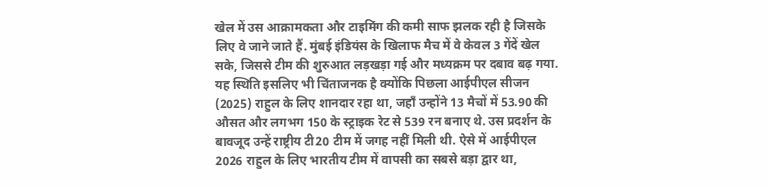खेल में उस आक्रामकता और टाइमिंग की कमी साफ झलक रही है जिसके लिए वे जाने जाते हैं. मुंबई इंडियंस के खिलाफ मैच में वे केवल 3 गेंदें खेल सके, जिससे टीम की शुरुआत लड़खड़ा गई और मध्यक्रम पर दबाव बढ़ गया.
यह स्थिति इसलिए भी चिंताजनक है क्योंकि पिछला आईपीएल सीजन (2025) राहुल के लिए शानदार रहा था, जहाँ उन्होंने 13 मैचों में 53.90 की औसत और लगभग 150 के स्ट्राइक रेट से 539 रन बनाए थे. उस प्रदर्शन के बावजूद उन्हें राष्ट्रीय टी20 टीम में जगह नहीं मिली थी. ऐसे में आईपीएल 2026 राहुल के लिए भारतीय टीम में वापसी का सबसे बड़ा द्वार था,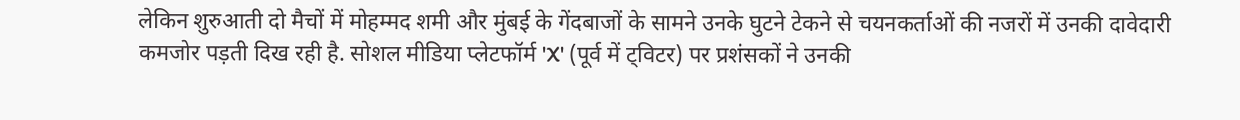लेकिन शुरुआती दो मैचों में मोहम्मद शमी और मुंबई के गेंदबाजों के सामने उनके घुटने टेकने से चयनकर्ताओं की नजरों में उनकी दावेदारी कमजोर पड़ती दिख रही है. सोशल मीडिया प्लेटफॉर्म 'X' (पूर्व में ट्विटर) पर प्रशंसकों ने उनकी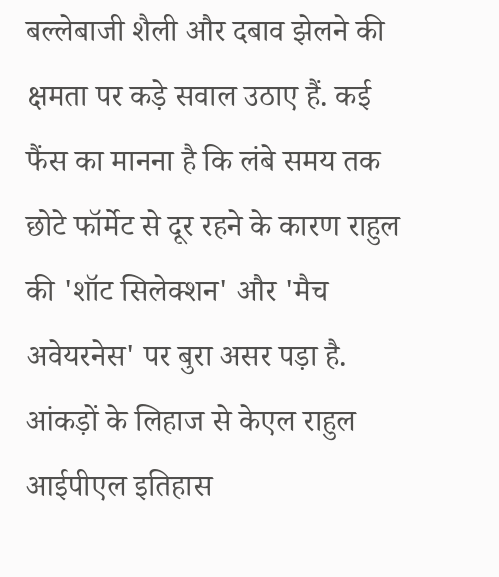बल्लेबाजी शैली और दबाव झेलने की क्षमता पर कड़े सवाल उठाए हैं. कई फैंस का मानना है कि लंबे समय तक छोटे फॉर्मेट से दूर रहने के कारण राहुल की 'शॉट सिलेक्शन' और 'मैच अवेयरनेस' पर बुरा असर पड़ा है.
आंकड़ों के लिहाज से केएल राहुल आईपीएल इतिहास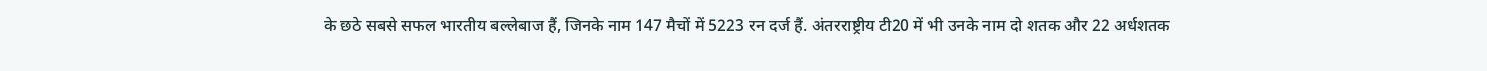के छठे सबसे सफल भारतीय बल्लेबाज हैं, जिनके नाम 147 मैचों में 5223 रन दर्ज हैं. अंतरराष्ट्रीय टी20 में भी उनके नाम दो शतक और 22 अर्धशतक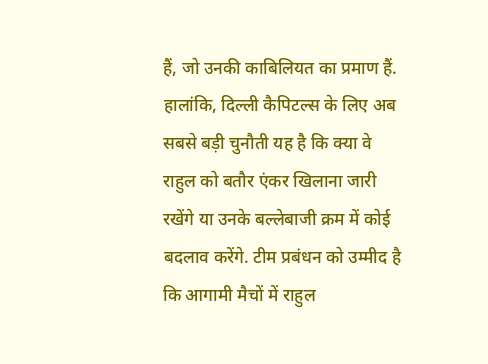हैं, जो उनकी काबिलियत का प्रमाण हैं. हालांकि, दिल्ली कैपिटल्स के लिए अब सबसे बड़ी चुनौती यह है कि क्या वे राहुल को बतौर एंकर खिलाना जारी रखेंगे या उनके बल्लेबाजी क्रम में कोई बदलाव करेंगे. टीम प्रबंधन को उम्मीद है कि आगामी मैचों में राहुल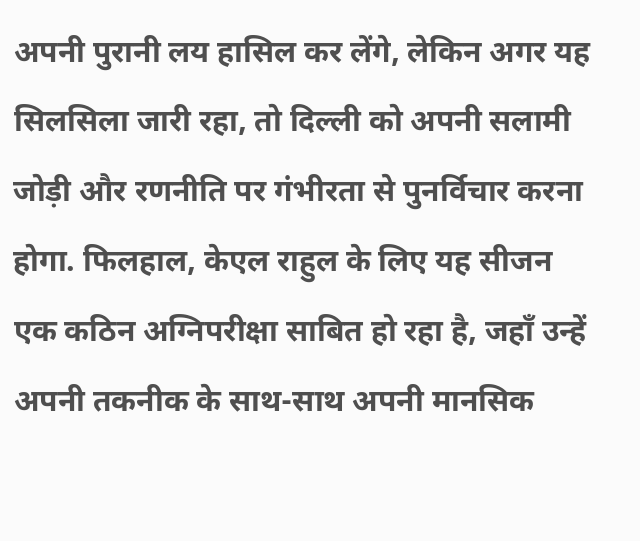अपनी पुरानी लय हासिल कर लेंगे, लेकिन अगर यह सिलसिला जारी रहा, तो दिल्ली को अपनी सलामी जोड़ी और रणनीति पर गंभीरता से पुनर्विचार करना होगा. फिलहाल, केएल राहुल के लिए यह सीजन एक कठिन अग्निपरीक्षा साबित हो रहा है, जहाँ उन्हें अपनी तकनीक के साथ-साथ अपनी मानसिक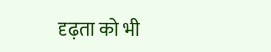दृढ़ता को भी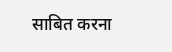साबित करना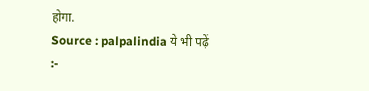होगा.
Source : palpalindia ये भी पढ़ें :-